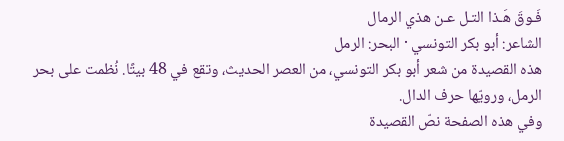فَـوقَ هَـذا التـل عـن هذي الرمال
الشاعر: أبو بكر التونسي · البحر: الرمل
هذه القصيدة من شعر أبو بكر التونسي، من العصر الحديث، وتقع في 48 بيتًا. نُظمت على بحر الرمل، ورويّها حرف الدال.
وفي هذه الصفحة نصّ القصيدة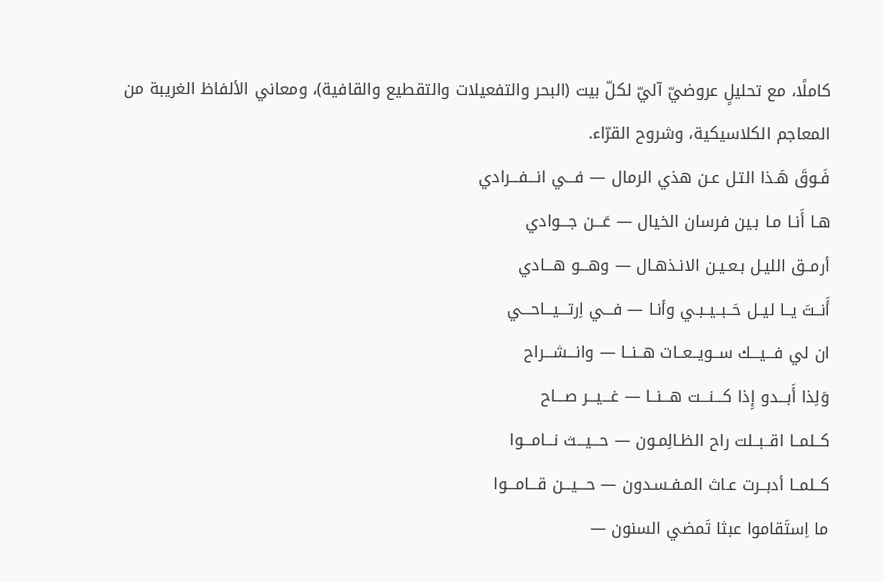كاملًا، مع تحليلٍ عروضيّ آليّ لكلّ بيت (البحر والتفعيلات والتقطيع والقافية)، ومعاني الألفاظ الغريبة من المعاجم الكلاسيكية، وشروح القرّاء.
فَـوقَ هَـذا التـل عـن هذي الرمال — فـــي انـــفـــرادي
هـا أَنـا مـا بـين فرسان الخيال — عَـــن جـــوادي
أرمــق الليـل بـعـيـن الانـذهـال — وهـــو هـــادي
أَنــتَ يــا ليــل حَــبــيــبـي وأنـا — فـــي اِرتـــيـــاحـــي
ان لي فـــيـــك ســويــعــات هــنــا — وانـــشـــراح
وَلِذا أَبـــدو إِذا كـــنـــت هـــنــا — غـــيـــر صـــاح
كــلمــا اقــبــلت راح الظـالِمـون — حـــيـــث نـــامـــوا
كــلمــا أدبــرت عـاث المـفـسـدون — حـــيـــن قـــامـــوا
ما اِستَقاموا عبثا تَمضي السنون —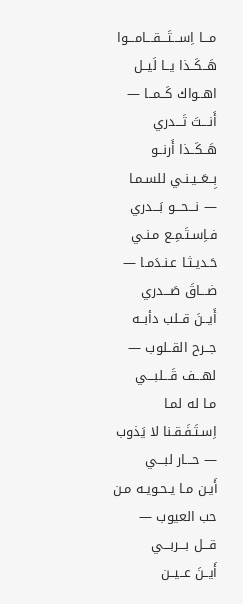مـــا اِســـتَـــقـــامـــوا
هَــكَــذا يــا لَيــل اهــواك كَــمــا — أَنـــتَ تَـــدري
هَــكَــذا أَرنــو بِــعَــيـنـي للسـمـا — نـــحـــو بَـــدري
فـاِسـتَـمِـع مـنـي حَـديـثـا عـنـدَمـا — ضـــاقَ صَـــدري
أَيــنَ قــلب دأبــه جــرح القــلوب — لهـــف قَـــلبـــي
مـا له لمـا اِسـتَـفَـقـنا لا يَذوب — حـــار لبـــي
أَيـن مـا يـحـويـه مـن حب العيوب — قـــل بـــربـــي
أَيــنَ عــيــن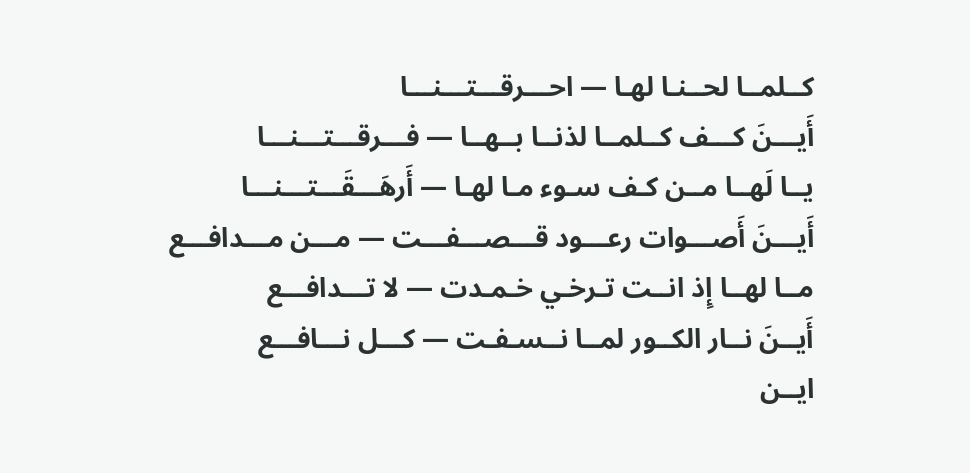كــلمــا لحــنـا لهـا — احـــرقـــتـــنـــا
أَيـــنَ كـــف كــلمــا لذنــا بــهــا — فـــرقـــتـــنـــا
يــا لَهــا مــن كـف سـوء مـا لهـا — أَرهَـــقَـــتـــنـــا
أَيـــنَ أَصـــوات رعـــود قـــصـــفـــت — مـــن مـــدافـــع
مــا لهــا إِذ انــت تـرخـي خـمـدت — لا تـــدافـــع
أَيــنَ نــار الكــور لمــا نــسـفـت — كـــل نـــافـــع
ايــن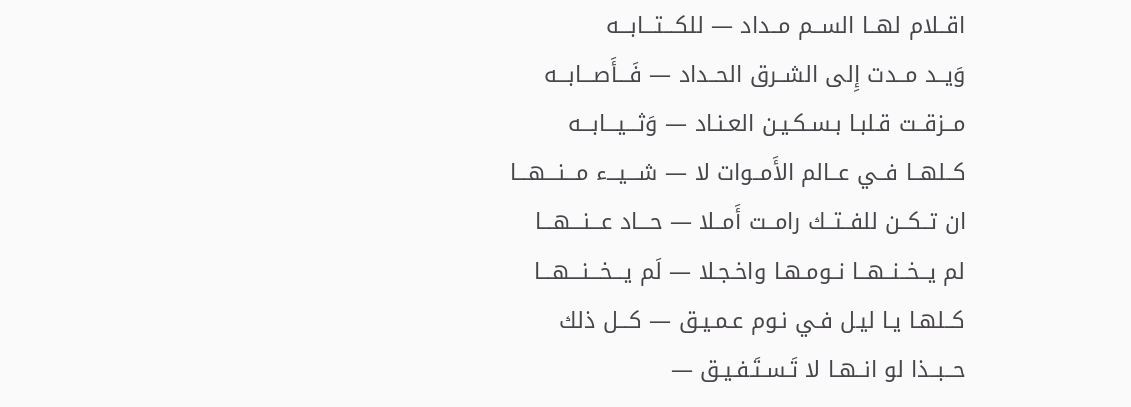اقــلام لهــا الســم مــداد — للكـــتـــابـــه
وَيــد مــدت إِلى الشــرق الحــداد — فَـــأَصـــابـــه
مــزقــت قـلبـا بـسـكـيـن العـنـاد — وَثـــيـــابـــه
كــلهــا فــي عــالم الأَمــوات لا — شـــيـــء مـــنـــهـــا
ان تــكــن للفــتــك رامــت أَمــلا — حـــاد عـــنـــهـــا
لم يــخــنــهــا نــومـهـا واخـجـلا — لَم يـــخـــنـــهـــا
كــلهـا يـا ليـل فـي نـوم عـمـيـق — كـــل ذلك
حــبــذا لو انــهـا لا تَـسـتَـفـيـق —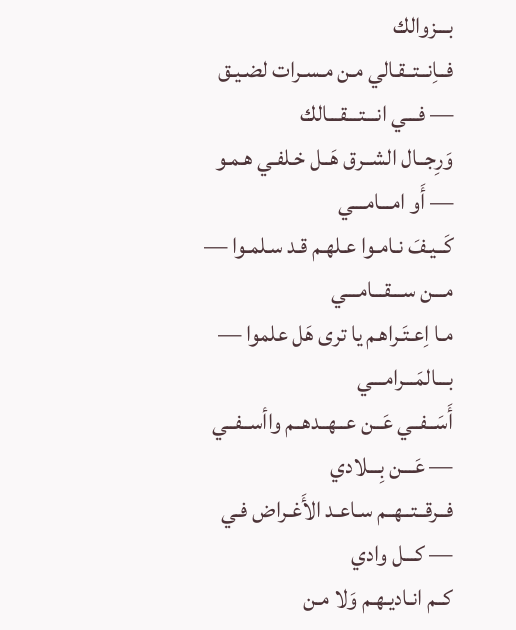بـــزوالك
فــاِنــتــقـالي مـن مـسـرات لضـيـق — فـــي انـــتـــقـــالك
وَرِجــال الشــرق هَــل خـلفـي هـمـو — أَو امـــامـــي
كَــيـفَ نـامـوا عـلهـم قـد سـلمـوا — مـــن ســـقـــامـــي
مـا اِعـتَـراهـم يا ترى هَل علموا — بـــالمَـــرامـــي
أَسَــفــي عَــن عــهــدهــم واأســفــي — عَـــن بِـــلادي
فــرقــتــهــم سـاعـد الأَغـراض فـي — كـــل وادي
كــم انـاديـهـم وَلا مـن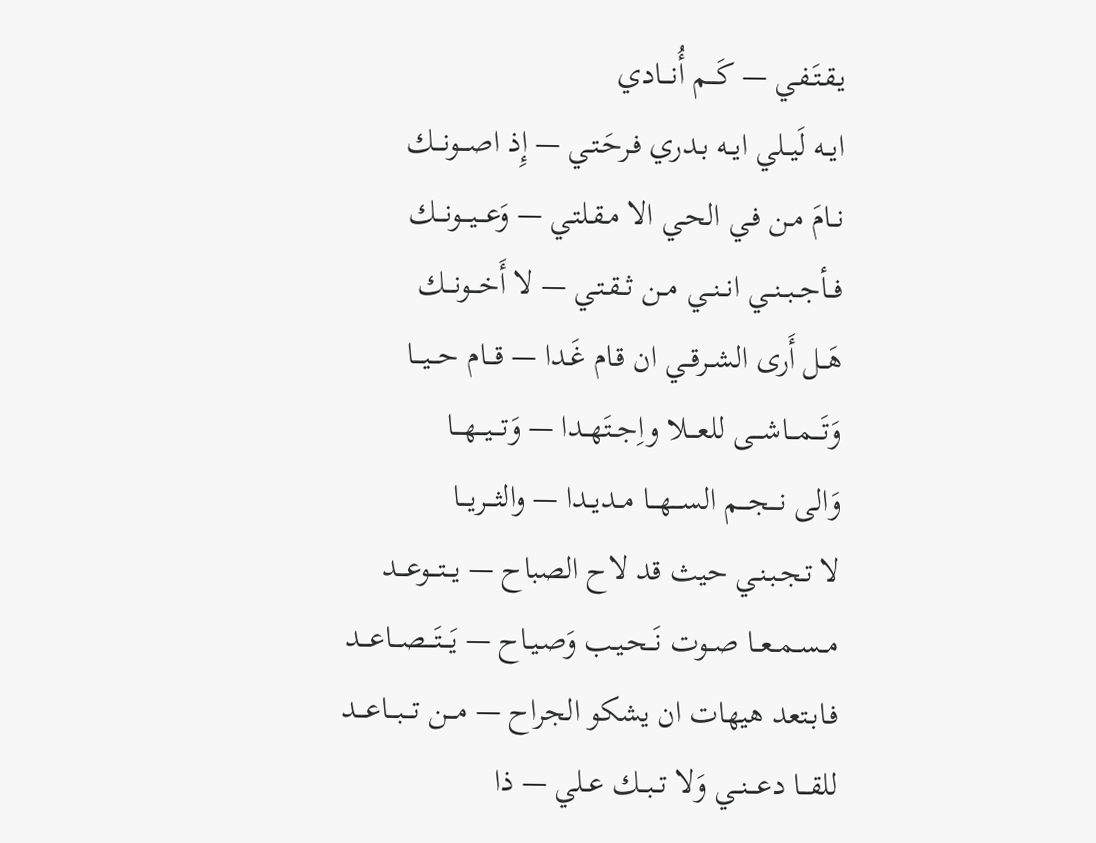يـقـتَـفـي — كَـــم أُنـــادي
ايــه لَيــلي ايــه بـدري فـرحَـتـي — إِذ اصـــونـــك
نــامَ مـن فـي الحـي الا مـقـلتـي — وَعـــيـــونـــك
فــأجــبــنــي انــنــي مــن ثــقـتـي — لا أَخـــونـــك
هَــل أَرى الشــرقــي ان قـام غَـدا — قـــام حـــيـــا
وَتَـــمـــاشـــى للعـــلا واِجــتَهــدا — وَتـــيـــهـــا
وَالى نـــجـــم الســـهـــا مــديــدا — والثـــريـــا
لا تـجـبـنـي حيث قد لاح الصباح — يـــتـــوعـــد
مــســمــعــا صــوت نَــحـيـب وَصـيـاح — يَـــتَـــصـــاعـــد
فـابـتعد هيهات ان يشكو الجراح — مـــن تـــبـــاعـــد
للقـــا دعـــنــي وَلا تــبــك عــلي — ذا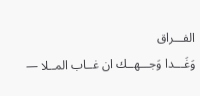الفـــراق
وَغَـــدا وَجـــهــك ان غــاب المــلا —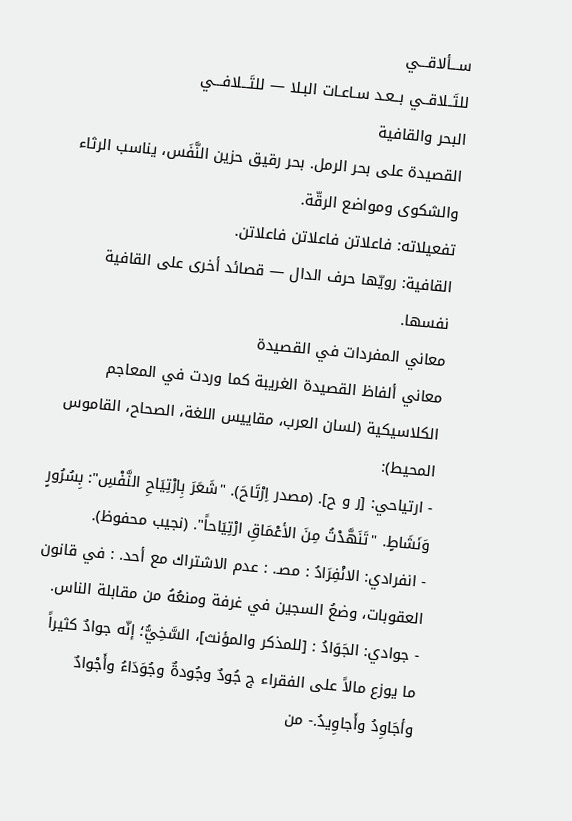ســـألاقـــي
للتَــلاقــي بــعـد سـاعـات البـلا — للتَـــلافـــي
البحر والقافية
القصيدة على بحر الرمل. بحر رقيق حزين النَّفَس، يناسب الرثاء والشكوى ومواضع الرقّة.
تفعيلاته: فاعلاتن فاعلاتن فاعلاتن.
القافية: رويّها حرف الدال — قصائد أخرى على القافية نفسها.
معاني المفردات في القصيدة
معاني ألفاظ القصيدة الغريبة كما وردت في المعاجم الكلاسيكية (لسان العرب، مقاييس اللغة، الصحاح، القاموس المحيط):
- ارتياحي: [ر و ح]. (مصدر اِرْتَاحَ). "شَعَرَ بِارْتِيَاحِ النَّفْسِ": بِسُرُورٍ وَنَشَاطٍ. "تَنَهَّدْتُ مِنَ الأعْمَاقِ ارْتِيَاحاً". (نجيب محفوظ).
- انفرادي: الانْفِرَادُ : مصـ. : عدم الاشتراك مع أحد. : في قانون العقوبات، وضعُ السجين في غرفة ومنعُهُ من مقابلة الناس.
- جوادي: الجَوَادُ : [للمذكر والمؤنث]، السَّخِيُّ؛ إنّه جوادٌ كثيراً ما يوزع مالاً على الفقراء ج جُودٌ وجُودةٌ وجُوَدَاءُ وأَجْوادٌ وأجَاوِدُ وأَجاوِيدُ.- من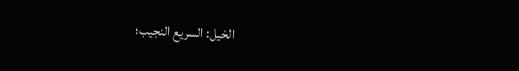الخيل: السريع النجيب؛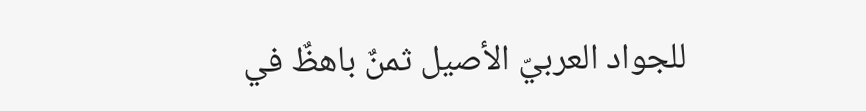للجواد العربيّ الأصيل ثمنٌ باهظٌ في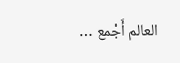العالم أَجْمع …